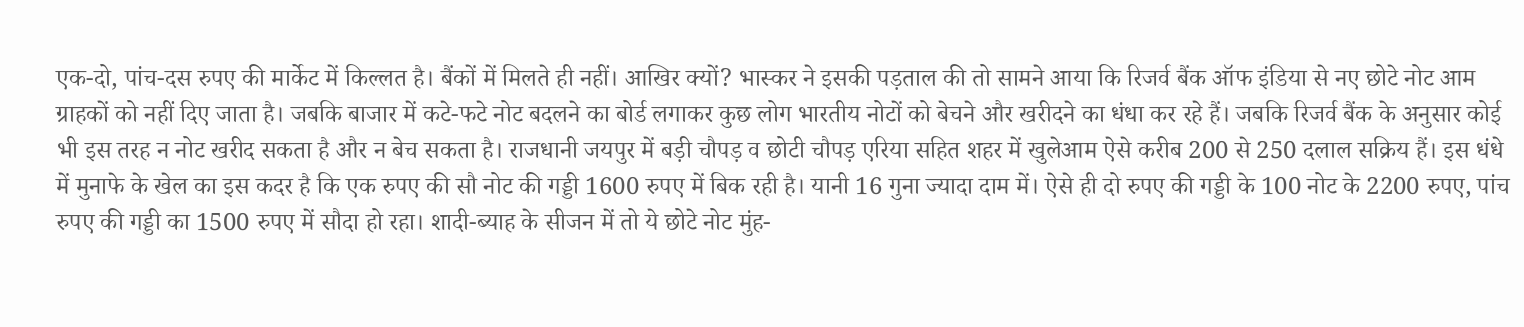एक-दो, पांच-दस रुपए की मार्केट में किल्लत है। बैंकों में मिलते ही नहीं। आखिर क्यों? भास्कर ने इसकी पड़ताल की तो सामने आया कि रिजर्व बैंक ऑफ इंडिया से नए छोटे नोट आम ग्राहकों को नहीं दिए जाता है। जबकि बाजार में कटे-फटे नोट बदलने का बोर्ड लगाकर कुछ लोग भारतीय नोटों को बेचने और खरीदने का धंधा कर रहे हैं। जबकि रिजर्व बैंक के अनुसार कोई भी इस तरह न नोट खरीद सकता है और न बेच सकता है। राजधानी जयपुर में बड़ी चौपड़ व छोटी चौपड़ एरिया सहित शहर में खुलेआम ऐसे करीब 200 से 250 दलाल सक्रिय हैं। इस धंधे में मुनाफे के खेल का इस कदर है कि एक रुपए की सौ नोट की गड्डी 1600 रुपए में बिक रही है। यानी 16 गुना ज्यादा दाम में। ऐसे ही दो रुपए की गड्डी के 100 नोट के 2200 रुपए, पांच रुपए की गड्डी का 1500 रुपए में सौदा हो रहा। शादी-ब्याह के सीजन में तो ये छोटे नोट मुंह-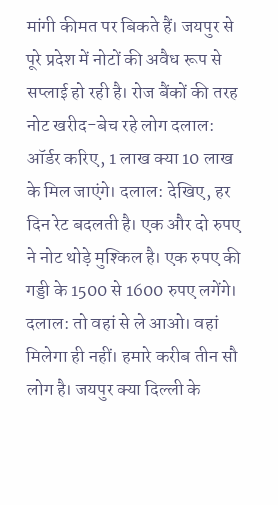मांगी कीमत पर बिकते हैं। जयपुर से पूरे प्रदेश में नोटों की अवैध रूप से सप्लाई हो रही है। रोज बैंकों की तरह नोट खरीद-बेच रहे लोग दलाल: ऑर्डर करिए, 1 लाख क्या 10 लाख के मिल जाएंगे। दलाल: देखिए, हर दिन रेट बदलती है। एक और दो रुपए ने नोट थोड़े मुश्किल है। एक रुपए की गड्डी के 1500 से 1600 रुपए लगेंगे। दलाल: तो वहां से ले आओ। वहां मिलेगा ही नहीं। हमारे करीब तीन सौ लोग है। जयपुर क्या दिल्ली के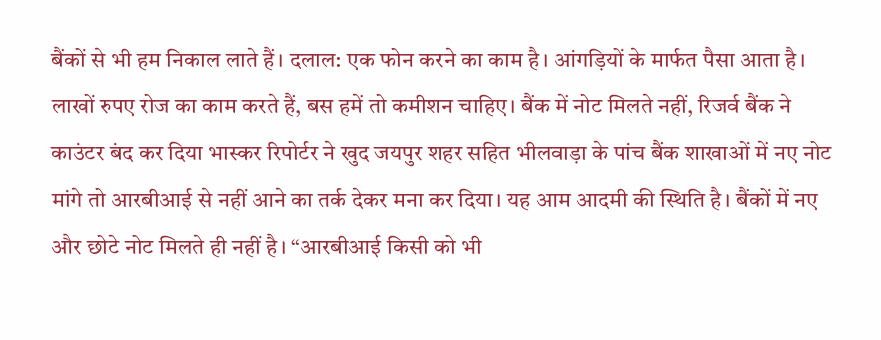बैंकों से भी हम निकाल लाते हैं। दलाल: एक फोन करने का काम है। आंगड़ियों के मार्फत पैसा आता है। लाखों रुपए रोज का काम करते हैं, बस हमें तो कमीशन चाहिए। बैंक में नोट मिलते नहीं, रिजर्व बैंक ने काउंटर बंद कर दिया भास्कर रिपोर्टर ने खुद जयपुर शहर सहित भीलवाड़ा के पांच बैंक शाखाओं में नए नोट मांगे तो आरबीआई से नहीं आने का तर्क देकर मना कर दिया। यह आम आदमी की स्थिति है। बैंकों में नए और छोटे नोट मिलते ही नहीं है। “आरबीआई किसी को भी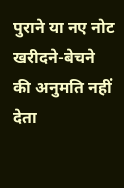पुराने या नए नोट खरीदने-बेचने की अनुमति नहीं देता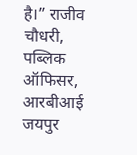है।” राजीव चौधरी, पब्लिक ऑफिसर, आरबीआई जयपुर